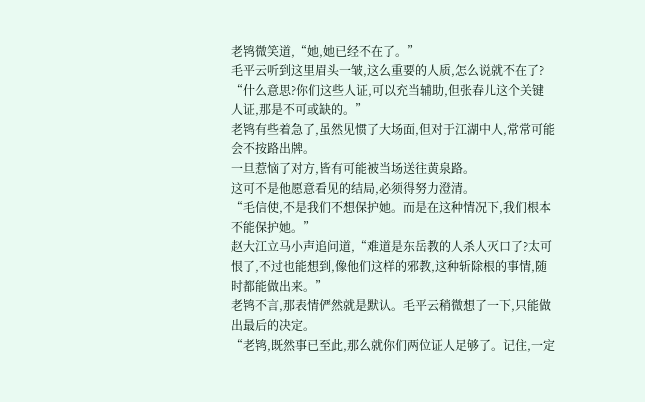老鸨微笑道,“她,她已经不在了。”
毛平云听到这里眉头一皱,这么重要的人质,怎么说就不在了?
“什么意思?你们这些人证,可以充当辅助,但张春儿这个关键人证,那是不可或缺的。”
老鸨有些着急了,虽然见惯了大场面,但对于江湖中人,常常可能会不按路出牌。
一旦惹恼了对方,皆有可能被当场送往黄泉路。
这可不是他愿意看见的结局,必须得努力澄清。
“毛信使,不是我们不想保护她。而是在这种情况下,我们根本不能保护她。”
赵大江立马小声追问道,“难道是东岳教的人杀人灭口了?太可恨了,不过也能想到,像他们这样的邪教,这种斩除根的事情,随时都能做出来。”
老鸨不言,那表情俨然就是默认。毛平云稍微想了一下,只能做出最后的决定。
“老鸨,既然事已至此,那么就你们两位证人足够了。记住,一定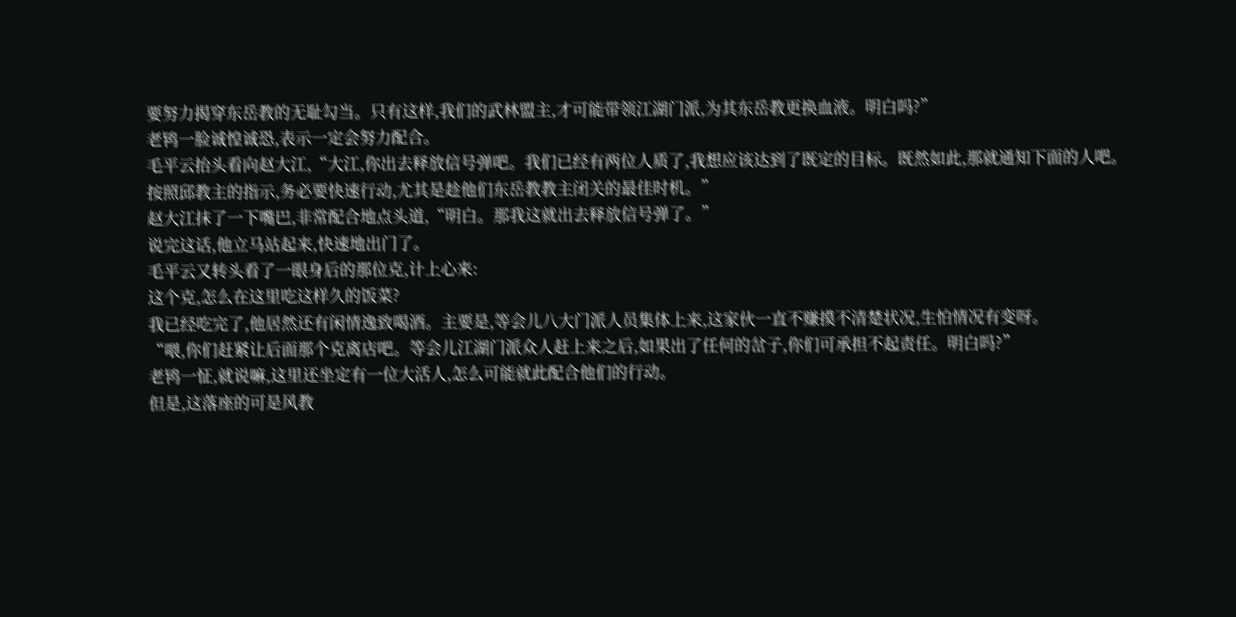要努力揭穿东岳教的无耻勾当。只有这样,我们的武林盟主,才可能带领江湖门派,为其东岳教更换血液。明白吗?”
老鸨一脸诚惶诚恐,表示一定会努力配合。
毛平云抬头看向赵大江,“大江,你出去释放信号弹吧。我们已经有两位人质了,我想应该达到了既定的目标。既然如此,那就通知下面的人吧。按照邱教主的指示,务必要快速行动,尤其是趁他们东岳教教主闭关的最佳时机。”
赵大江抹了一下嘴巴,非常配合地点头道,“明白。那我这就出去释放信号弹了。”
说完这话,他立马站起来,快速地出门了。
毛平云又转头看了一眼身后的那位克,计上心来:
这个克,怎么在这里吃这样久的饭菜?
我已经吃完了,他居然还有闲情逸致喝酒。主要是,等会儿八大门派人员集体上来,这家伙一直不赚摸不清楚状况,生怕情况有变呀。
“喂,你们赶紧让后面那个克离店吧。等会儿江湖门派众人赶上来之后,如果出了任何的岔子,你们可承担不起责任。明白吗?”
老鸨一怔,就说嘛,这里还坐定有一位大活人,怎么可能就此配合他们的行动。
但是,这落座的可是风教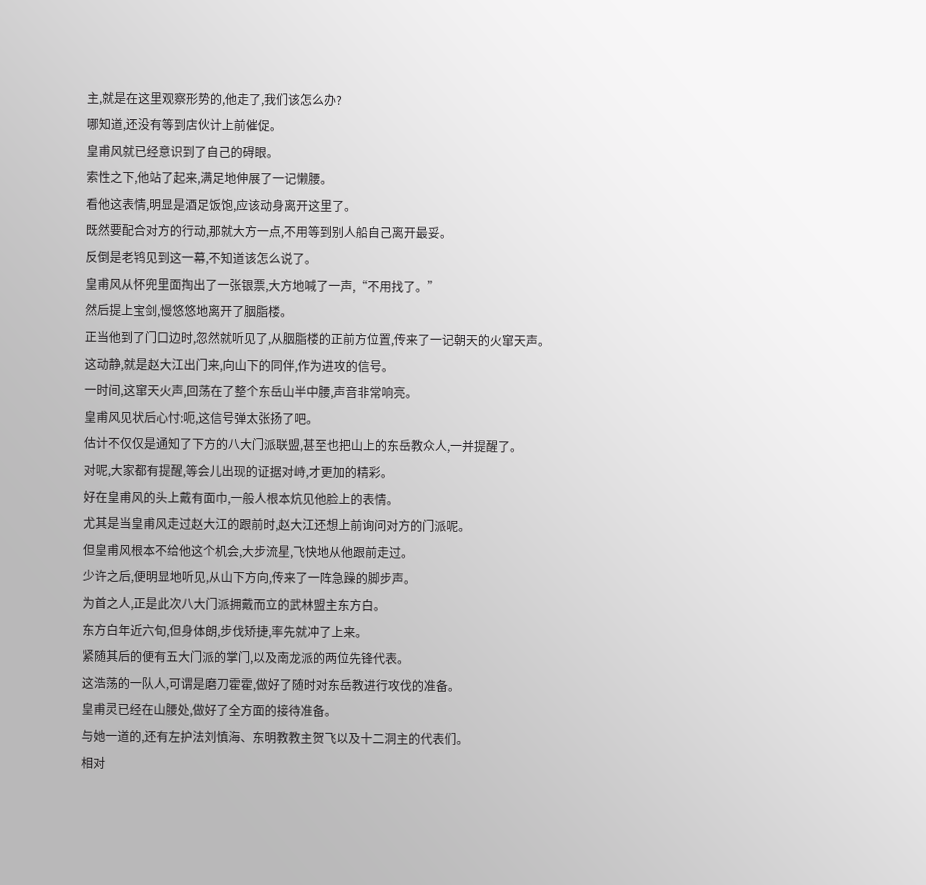主,就是在这里观察形势的,他走了,我们该怎么办?
哪知道,还没有等到店伙计上前催促。
皇甫风就已经意识到了自己的碍眼。
索性之下,他站了起来,满足地伸展了一记懒腰。
看他这表情,明显是酒足饭饱,应该动身离开这里了。
既然要配合对方的行动,那就大方一点,不用等到别人船自己离开最妥。
反倒是老鸨见到这一幕,不知道该怎么说了。
皇甫风从怀兜里面掏出了一张银票,大方地喊了一声,“不用找了。”
然后提上宝剑,慢悠悠地离开了胭脂楼。
正当他到了门口边时,忽然就听见了,从胭脂楼的正前方位置,传来了一记朝天的火窜天声。
这动静,就是赵大江出门来,向山下的同伴,作为进攻的信号。
一时间,这窜天火声,回荡在了整个东岳山半中腰,声音非常响亮。
皇甫风见状后心忖:呃,这信号弹太张扬了吧。
估计不仅仅是通知了下方的八大门派联盟,甚至也把山上的东岳教众人,一并提醒了。
对呢,大家都有提醒,等会儿出现的证据对峙,才更加的精彩。
好在皇甫风的头上戴有面巾,一般人根本炕见他脸上的表情。
尤其是当皇甫风走过赵大江的跟前时,赵大江还想上前询问对方的门派呢。
但皇甫风根本不给他这个机会,大步流星,飞快地从他跟前走过。
少许之后,便明显地听见,从山下方向,传来了一阵急躁的脚步声。
为首之人,正是此次八大门派拥戴而立的武林盟主东方白。
东方白年近六旬,但身体朗,步伐矫捷,率先就冲了上来。
紧随其后的便有五大门派的掌门,以及南龙派的两位先锋代表。
这浩荡的一队人,可谓是磨刀霍霍,做好了随时对东岳教进行攻伐的准备。
皇甫灵已经在山腰处,做好了全方面的接待准备。
与她一道的,还有左护法刘慎海、东明教教主贺飞以及十二洞主的代表们。
相对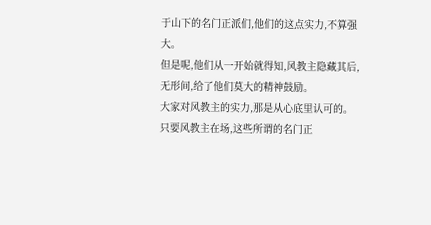于山下的名门正派们,他们的这点实力,不算强大。
但是呢,他们从一开始就得知,风教主隐藏其后,无形间,给了他们莫大的精神鼓励。
大家对风教主的实力,那是从心底里认可的。
只要风教主在场,这些所谓的名门正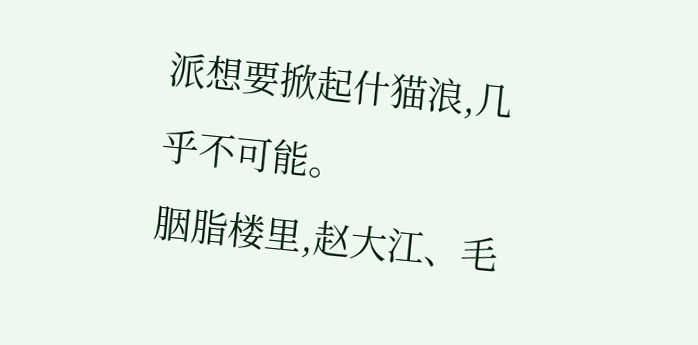派想要掀起什猫浪,几乎不可能。
胭脂楼里,赵大江、毛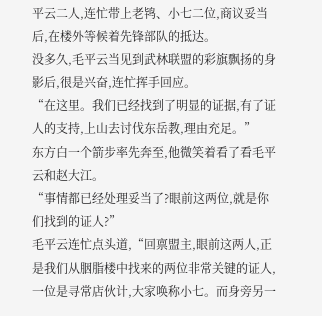平云二人,连忙带上老鸨、小七二位,商议妥当后,在楼外等候着先锋部队的抵达。
没多久,毛平云当见到武林联盟的彩旗飘扬的身影后,很是兴奋,连忙挥手回应。
“在这里。我们已经找到了明显的证据,有了证人的支持,上山去讨伐东岳教,理由充足。”
东方白一个箭步率先奔至,他微笑着看了看毛平云和赵大江。
“事情都已经处理妥当了?眼前这两位,就是你们找到的证人?”
毛平云连忙点头道,“回禀盟主,眼前这两人,正是我们从胭脂楼中找来的两位非常关键的证人,一位是寻常店伙计,大家唤称小七。而身旁另一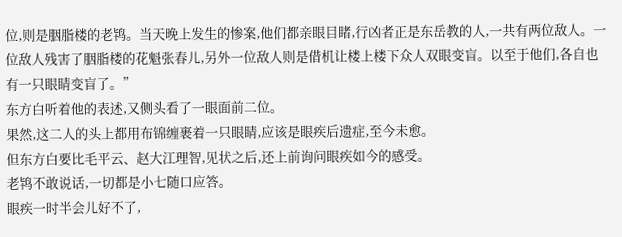位,则是胭脂楼的老鸨。当天晚上发生的惨案,他们都亲眼目睹,行凶者正是东岳教的人,一共有两位敌人。一位敌人残害了胭脂楼的花魁张春儿,另外一位敌人则是借机让楼上楼下众人双眼变盲。以至于他们,各自也有一只眼睛变盲了。”
东方白听着他的表述,又侧头看了一眼面前二位。
果然,这二人的头上都用布锦缠裹着一只眼睛,应该是眼疾后遗症,至今未愈。
但东方白要比毛平云、赵大江理智,见状之后,还上前询问眼疾如今的感受。
老鸨不敢说话,一切都是小七随口应答。
眼疾一时半会儿好不了,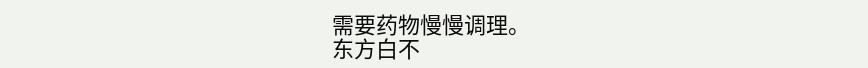需要药物慢慢调理。
东方白不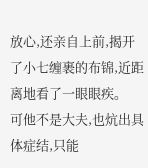放心,还亲自上前,揭开了小七缠裹的布锦,近距离地看了一眼眼疾。
可他不是大夫,也炕出具体症结,只能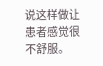说这样做让患者感觉很不舒服。